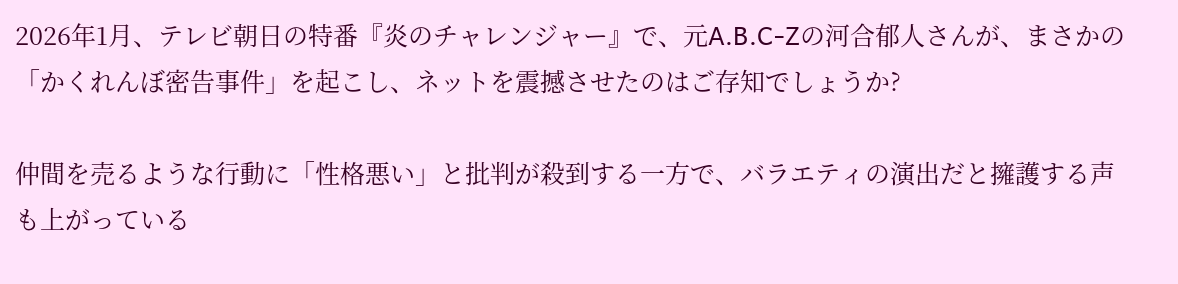2026年1月、テレビ朝日の特番『炎のチャレンジャー』で、元A.B.C-Zの河合郁人さんが、まさかの「かくれんぼ密告事件」を起こし、ネットを震撼させたのはご存知でしょうか?

仲間を売るような行動に「性格悪い」と批判が殺到する一方で、バラエティの演出だと擁護する声も上がっている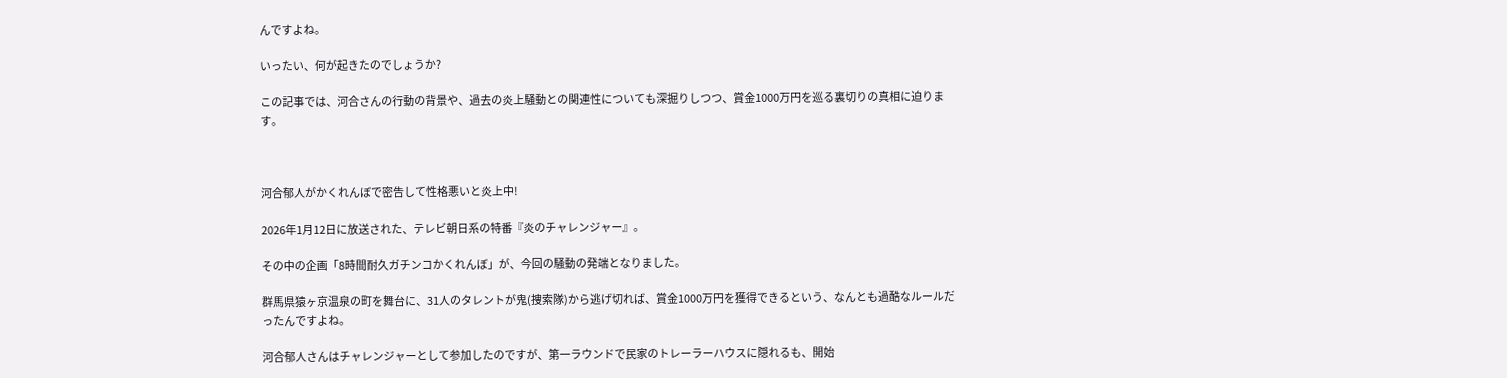んですよね。

いったい、何が起きたのでしょうか?

この記事では、河合さんの行動の背景や、過去の炎上騒動との関連性についても深掘りしつつ、賞金1000万円を巡る裏切りの真相に迫ります。



河合郁人がかくれんぼで密告して性格悪いと炎上中!

2026年1月12日に放送された、テレビ朝日系の特番『炎のチャレンジャー』。

その中の企画「8時間耐久ガチンコかくれんぼ」が、今回の騒動の発端となりました。

群馬県猿ヶ京温泉の町を舞台に、31人のタレントが鬼(捜索隊)から逃げ切れば、賞金1000万円を獲得できるという、なんとも過酷なルールだったんですよね。

河合郁人さんはチャレンジャーとして参加したのですが、第一ラウンドで民家のトレーラーハウスに隠れるも、開始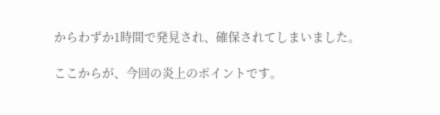からわずか1時間で発見され、確保されてしまいました。

ここからが、今回の炎上のポイントです。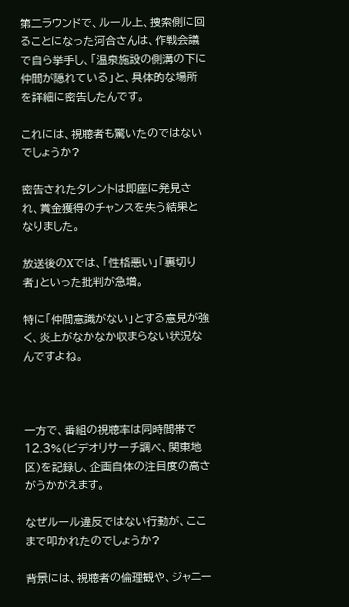第二ラウンドで、ルール上、捜索側に回ることになった河合さんは、作戦会議で自ら挙手し、「温泉施設の側溝の下に仲間が隠れている」と、具体的な場所を詳細に密告したんです。

これには、視聴者も驚いたのではないでしょうか?

密告されたタレントは即座に発見され、賞金獲得のチャンスを失う結果となりました。

放送後のXでは、「性格悪い」「裏切り者」といった批判が急増。

特に「仲間意識がない」とする意見が強く、炎上がなかなか収まらない状況なんですよね。



一方で、番組の視聴率は同時間帯で12.3%(ビデオリサーチ調べ、関東地区)を記録し、企画自体の注目度の高さがうかがえます。

なぜルール違反ではない行動が、ここまで叩かれたのでしょうか?

背景には、視聴者の倫理観や、ジャニー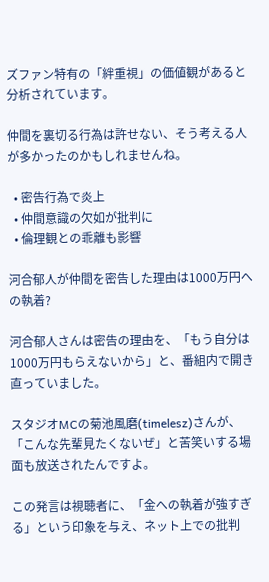ズファン特有の「絆重視」の価値観があると分析されています。

仲間を裏切る行為は許せない、そう考える人が多かったのかもしれませんね。

  • 密告行為で炎上
  • 仲間意識の欠如が批判に
  • 倫理観との乖離も影響

河合郁人が仲間を密告した理由は1000万円への執着?

河合郁人さんは密告の理由を、「もう自分は1000万円もらえないから」と、番組内で開き直っていました。

スタジオMCの菊池風磨(timelesz)さんが、「こんな先輩見たくないぜ」と苦笑いする場面も放送されたんですよ。

この発言は視聴者に、「金への執着が強すぎる」という印象を与え、ネット上での批判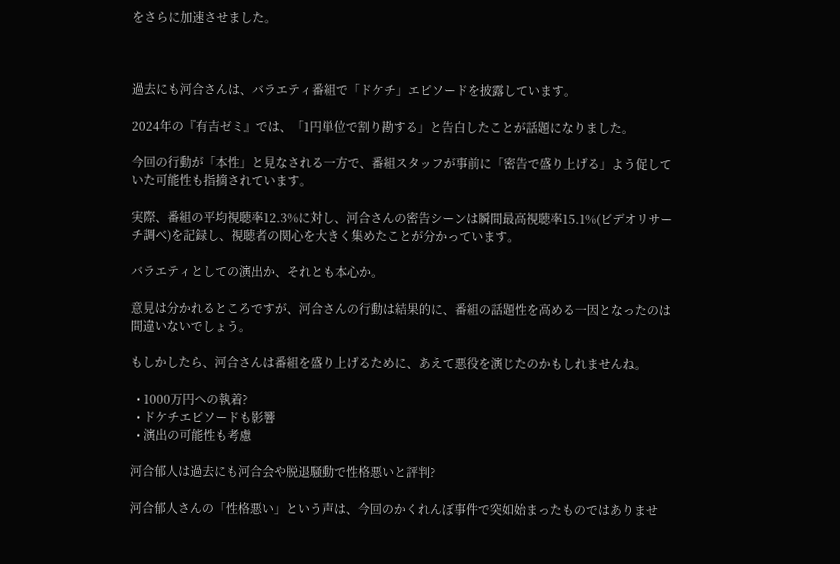をさらに加速させました。



過去にも河合さんは、バラエティ番組で「ドケチ」エピソードを披露しています。

2024年の『有吉ゼミ』では、「1円単位で割り勘する」と告白したことが話題になりました。

今回の行動が「本性」と見なされる一方で、番組スタッフが事前に「密告で盛り上げる」よう促していた可能性も指摘されています。

実際、番組の平均視聴率12.3%に対し、河合さんの密告シーンは瞬間最高視聴率15.1%(ビデオリサーチ調べ)を記録し、視聴者の関心を大きく集めたことが分かっています。

バラエティとしての演出か、それとも本心か。

意見は分かれるところですが、河合さんの行動は結果的に、番組の話題性を高める一因となったのは間違いないでしょう。

もしかしたら、河合さんは番組を盛り上げるために、あえて悪役を演じたのかもしれませんね。

  • 1000万円への執着?
  • ドケチエピソードも影響
  • 演出の可能性も考慮

河合郁人は過去にも河合会や脱退騒動で性格悪いと評判?

河合郁人さんの「性格悪い」という声は、今回のかくれんぼ事件で突如始まったものではありませ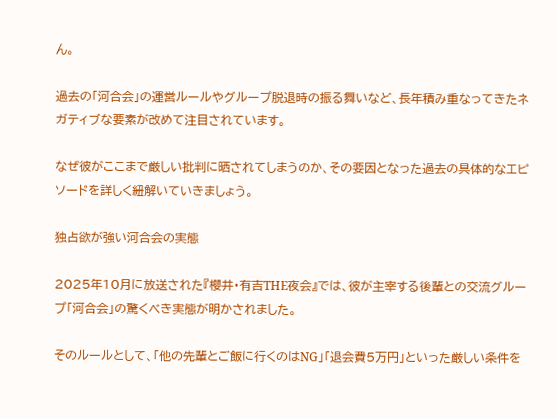ん。

過去の「河合会」の運営ルールやグループ脱退時の振る舞いなど、長年積み重なってきたネガティブな要素が改めて注目されています。

なぜ彼がここまで厳しい批判に晒されてしまうのか、その要因となった過去の具体的なエピソードを詳しく紐解いていきましょう。

独占欲が強い河合会の実態

2025年10月に放送された『櫻井・有吉THE夜会』では、彼が主宰する後輩との交流グループ「河合会」の驚くべき実態が明かされました。

そのルールとして、「他の先輩とご飯に行くのはNG」「退会費5万円」といった厳しい条件を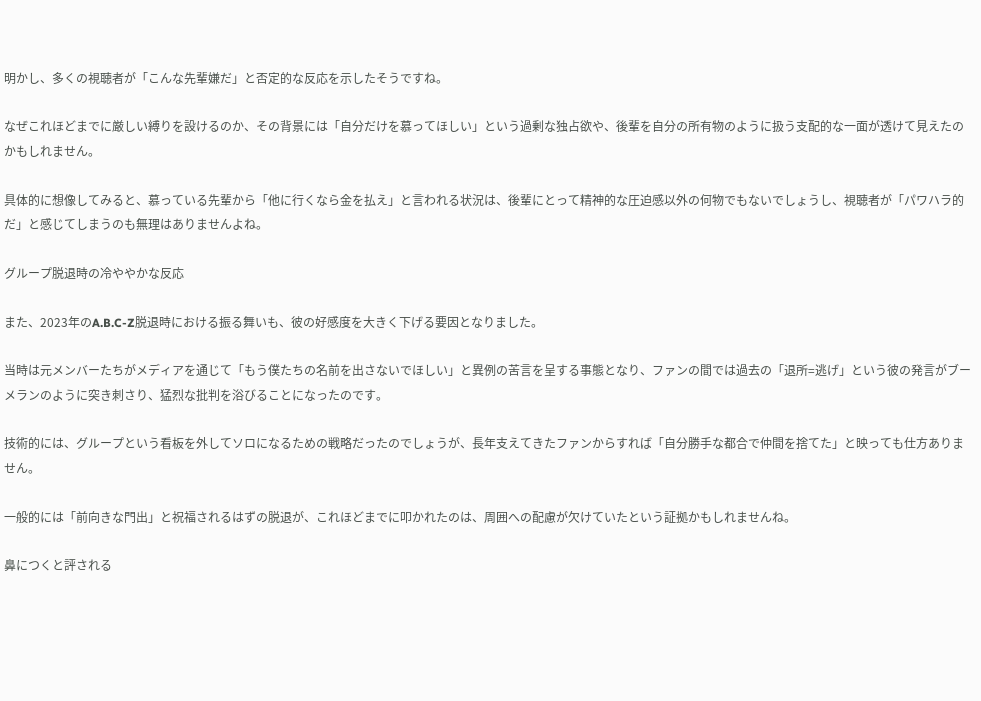明かし、多くの視聴者が「こんな先輩嫌だ」と否定的な反応を示したそうですね。

なぜこれほどまでに厳しい縛りを設けるのか、その背景には「自分だけを慕ってほしい」という過剰な独占欲や、後輩を自分の所有物のように扱う支配的な一面が透けて見えたのかもしれません。

具体的に想像してみると、慕っている先輩から「他に行くなら金を払え」と言われる状況は、後輩にとって精神的な圧迫感以外の何物でもないでしょうし、視聴者が「パワハラ的だ」と感じてしまうのも無理はありませんよね。

グループ脱退時の冷ややかな反応

また、2023年のA.B.C-Z脱退時における振る舞いも、彼の好感度を大きく下げる要因となりました。

当時は元メンバーたちがメディアを通じて「もう僕たちの名前を出さないでほしい」と異例の苦言を呈する事態となり、ファンの間では過去の「退所=逃げ」という彼の発言がブーメランのように突き刺さり、猛烈な批判を浴びることになったのです。

技術的には、グループという看板を外してソロになるための戦略だったのでしょうが、長年支えてきたファンからすれば「自分勝手な都合で仲間を捨てた」と映っても仕方ありません。

一般的には「前向きな門出」と祝福されるはずの脱退が、これほどまでに叩かれたのは、周囲への配慮が欠けていたという証拠かもしれませんね。

鼻につくと評される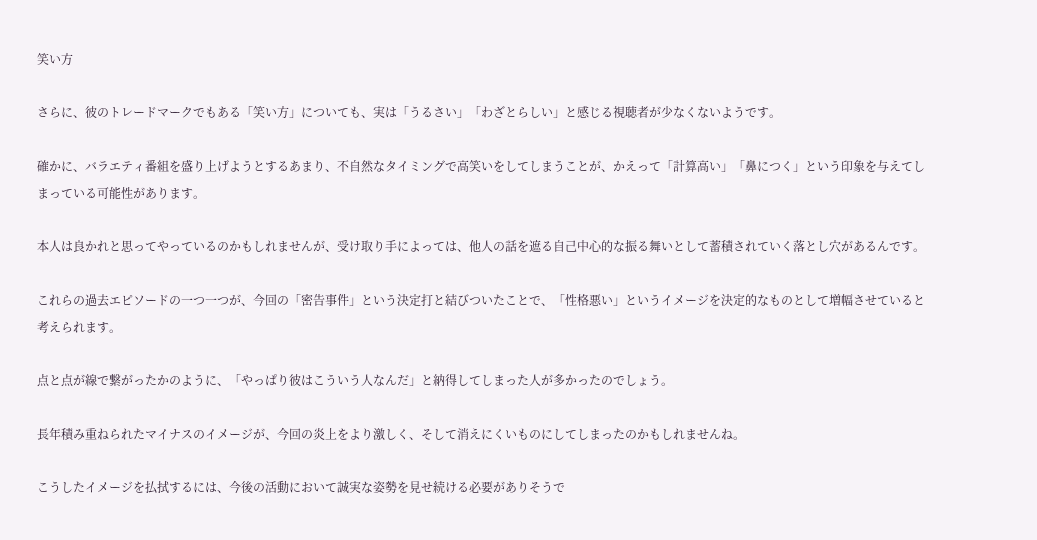笑い方

さらに、彼のトレードマークでもある「笑い方」についても、実は「うるさい」「わざとらしい」と感じる視聴者が少なくないようです。

確かに、バラエティ番組を盛り上げようとするあまり、不自然なタイミングで高笑いをしてしまうことが、かえって「計算高い」「鼻につく」という印象を与えてしまっている可能性があります。

本人は良かれと思ってやっているのかもしれませんが、受け取り手によっては、他人の話を遮る自己中心的な振る舞いとして蓄積されていく落とし穴があるんです。

これらの過去エピソードの一つ一つが、今回の「密告事件」という決定打と結びついたことで、「性格悪い」というイメージを決定的なものとして増幅させていると考えられます。

点と点が線で繋がったかのように、「やっぱり彼はこういう人なんだ」と納得してしまった人が多かったのでしょう。

長年積み重ねられたマイナスのイメージが、今回の炎上をより激しく、そして消えにくいものにしてしまったのかもしれませんね。

こうしたイメージを払拭するには、今後の活動において誠実な姿勢を見せ続ける必要がありそうで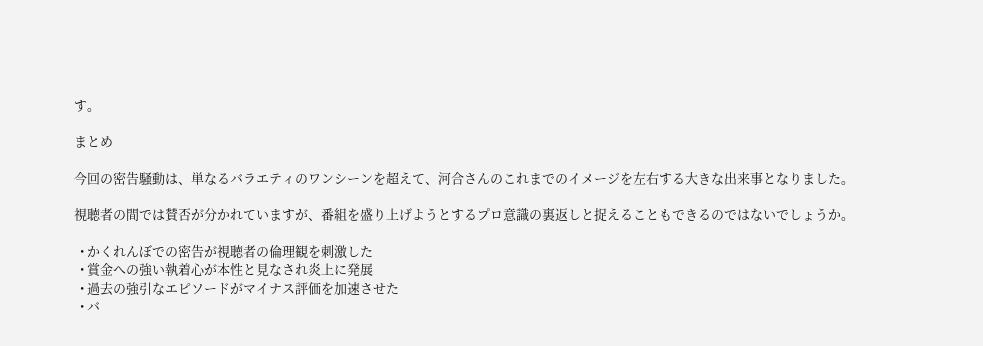す。

まとめ

今回の密告騒動は、単なるバラエティのワンシーンを超えて、河合さんのこれまでのイメージを左右する大きな出来事となりました。

視聴者の間では賛否が分かれていますが、番組を盛り上げようとするプロ意識の裏返しと捉えることもできるのではないでしょうか。

  • かくれんぼでの密告が視聴者の倫理観を刺激した
  • 賞金への強い執着心が本性と見なされ炎上に発展
  • 過去の強引なエピソードがマイナス評価を加速させた
  • バ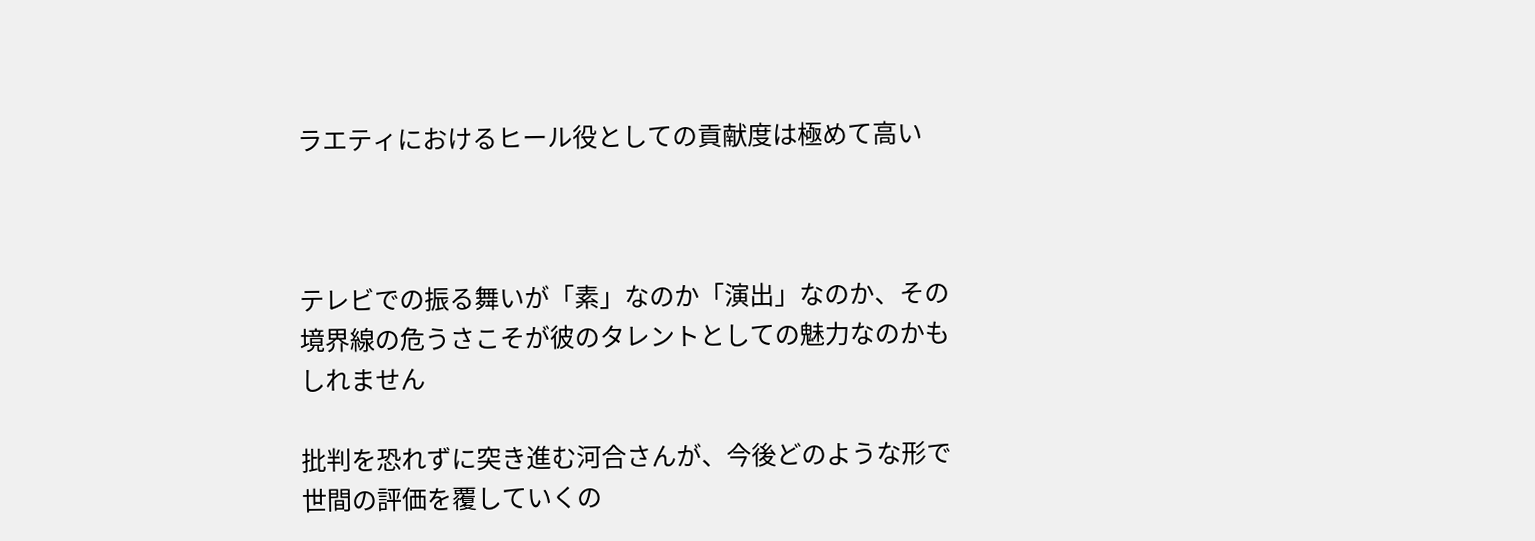ラエティにおけるヒール役としての貢献度は極めて高い



テレビでの振る舞いが「素」なのか「演出」なのか、その境界線の危うさこそが彼のタレントとしての魅力なのかもしれません

批判を恐れずに突き進む河合さんが、今後どのような形で世間の評価を覆していくの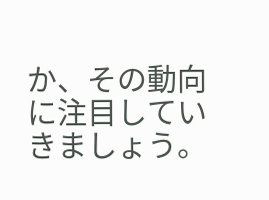か、その動向に注目していきましょう。